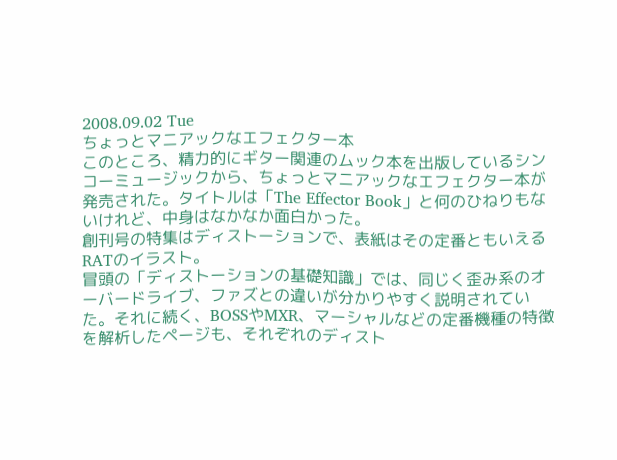2008.09.02 Tue
ちょっとマニアックなエフェクター本
このところ、精力的にギター関連のムック本を出版しているシンコーミュージックから、ちょっとマニアックなエフェクター本が発売された。タイトルは「The Effector Book」と何のひねりもないけれど、中身はなかなか面白かった。
創刊号の特集はディストーションで、表紙はその定番ともいえるRATのイラスト。
冒頭の「ディストーションの基礎知識」では、同じく歪み系のオーバードライブ、ファズとの違いが分かりやすく説明されていた。それに続く、BOSSやMXR、マーシャルなどの定番機種の特徴を解析したページも、それぞれのディスト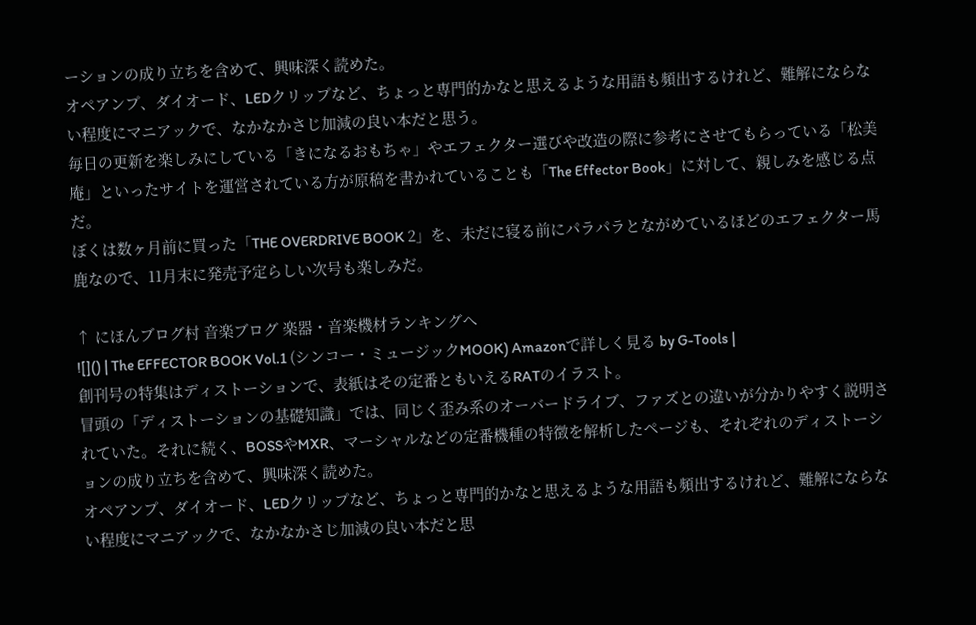ーションの成り立ちを含めて、興味深く読めた。
オペアンプ、ダイオード、LEDクリップなど、ちょっと専門的かなと思えるような用語も頻出するけれど、難解にならない程度にマニアックで、なかなかさじ加減の良い本だと思う。
毎日の更新を楽しみにしている「きになるおもちゃ」やエフェクター選びや改造の際に参考にさせてもらっている「松美庵」といったサイトを運営されている方が原稿を書かれていることも「The Effector Book」に対して、親しみを感じる点だ。
ぼくは数ヶ月前に買った「THE OVERDRIVE BOOK 2」を、未だに寝る前にパラパラとながめているほどのエフェクター馬鹿なので、11月末に発売予定らしい次号も楽しみだ。

↑ にほんブログ村 音楽ブログ 楽器・音楽機材ランキングへ
![]() | The EFFECTOR BOOK Vol.1 (シンコー・ミュージックMOOK) Amazonで詳しく見る by G-Tools |
創刊号の特集はディストーションで、表紙はその定番ともいえるRATのイラスト。
冒頭の「ディストーションの基礎知識」では、同じく歪み系のオーバードライブ、ファズとの違いが分かりやすく説明されていた。それに続く、BOSSやMXR、マーシャルなどの定番機種の特徴を解析したページも、それぞれのディストーションの成り立ちを含めて、興味深く読めた。
オペアンプ、ダイオード、LEDクリップなど、ちょっと専門的かなと思えるような用語も頻出するけれど、難解にならない程度にマニアックで、なかなかさじ加減の良い本だと思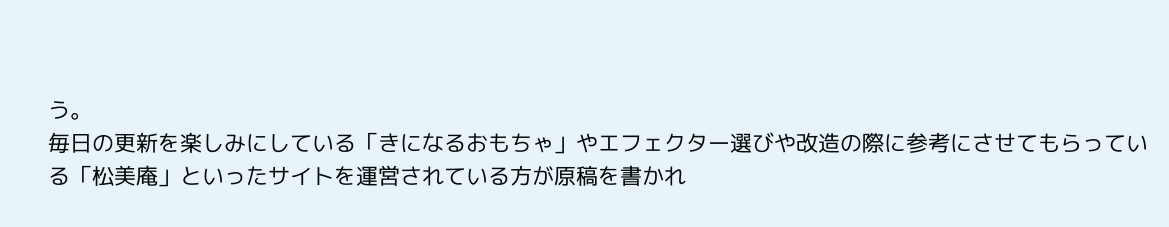う。
毎日の更新を楽しみにしている「きになるおもちゃ」やエフェクター選びや改造の際に参考にさせてもらっている「松美庵」といったサイトを運営されている方が原稿を書かれ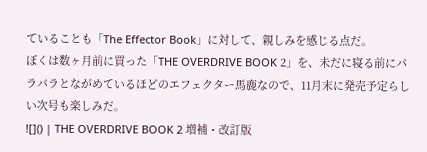ていることも「The Effector Book」に対して、親しみを感じる点だ。
ぼくは数ヶ月前に買った「THE OVERDRIVE BOOK 2」を、未だに寝る前にパラパラとながめているほどのエフェクター馬鹿なので、11月末に発売予定らしい次号も楽しみだ。
![]() | THE OVERDRIVE BOOK 2 増補・改訂版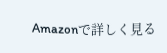Amazonで詳しく見る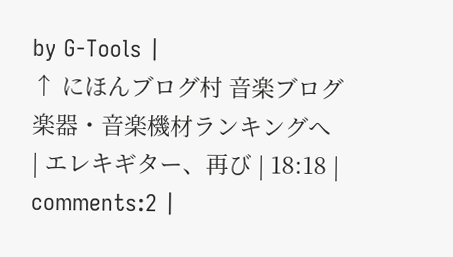by G-Tools |
↑ にほんブログ村 音楽ブログ 楽器・音楽機材ランキングへ
| エレキギター、再び | 18:18 | comments:2 |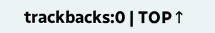trackbacks:0 | TOP↑